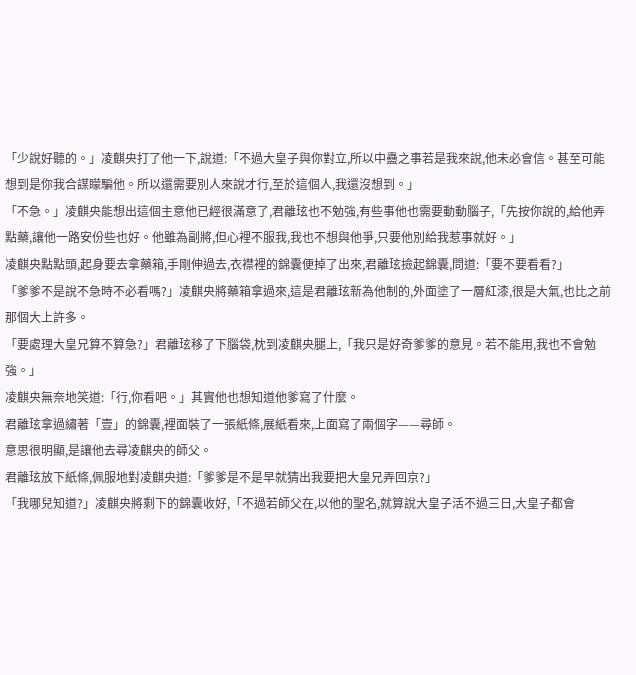「少說好聽的。」凌麒央打了他一下,說道:「不過大皇子與你對立,所以中蠱之事若是我來說,他未必會信。甚至可能想到是你我合謀矇騙他。所以還需要別人來說才行,至於這個人,我還沒想到。」
「不急。」凌麒央能想出這個主意他已經很滿意了,君離玹也不勉強,有些事他也需要動動腦子,「先按你說的,給他弄點藥,讓他一路安份些也好。他雖為副將,但心裡不服我,我也不想與他爭,只要他別給我惹事就好。」
凌麒央點點頭,起身要去拿藥箱,手剛伸過去,衣襟裡的錦囊便掉了出來,君離玹撿起錦囊,問道:「要不要看看?」
「爹爹不是說不急時不必看嗎?」凌麒央將藥箱拿過來,這是君離玹新為他制的,外面塗了一層紅漆,很是大氣,也比之前那個大上許多。
「要處理大皇兄算不算急?」君離玹移了下腦袋,枕到凌麒央腿上,「我只是好奇爹爹的意見。若不能用,我也不會勉強。」
凌麒央無奈地笑道:「行,你看吧。」其實他也想知道他爹寫了什麼。
君離玹拿過繡著「壹」的錦囊,裡面裝了一張紙條,展紙看來,上面寫了兩個字——尋師。
意思很明顯,是讓他去尋凌麒央的師父。
君離玹放下紙條,佩服地對凌麒央道:「爹爹是不是早就猜出我要把大皇兄弄回京?」
「我哪兒知道?」凌麒央將剩下的錦囊收好,「不過若師父在,以他的聖名,就算說大皇子活不過三日,大皇子都會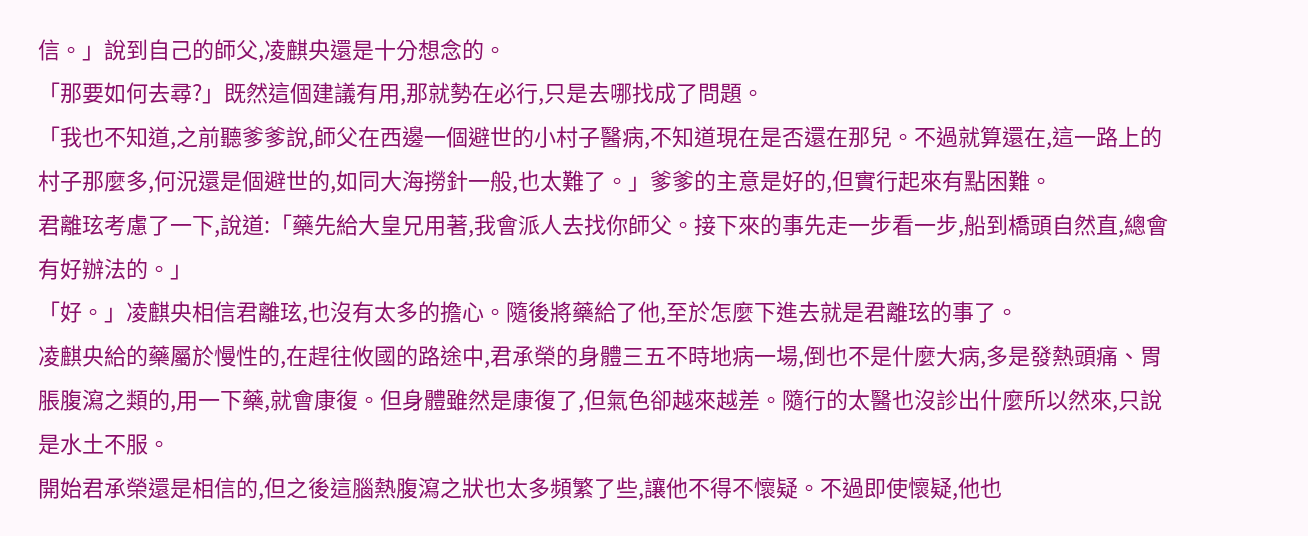信。」說到自己的師父,凌麒央還是十分想念的。
「那要如何去尋?」既然這個建議有用,那就勢在必行,只是去哪找成了問題。
「我也不知道,之前聽爹爹說,師父在西邊一個避世的小村子醫病,不知道現在是否還在那兒。不過就算還在,這一路上的村子那麼多,何況還是個避世的,如同大海撈針一般,也太難了。」爹爹的主意是好的,但實行起來有點困難。
君離玹考慮了一下,說道:「藥先給大皇兄用著,我會派人去找你師父。接下來的事先走一步看一步,船到橋頭自然直,總會有好辦法的。」
「好。」凌麒央相信君離玹,也沒有太多的擔心。隨後將藥給了他,至於怎麼下進去就是君離玹的事了。
凌麒央給的藥屬於慢性的,在趕往攸國的路途中,君承榮的身體三五不時地病一場,倒也不是什麼大病,多是發熱頭痛、胃脹腹瀉之類的,用一下藥,就會康復。但身體雖然是康復了,但氣色卻越來越差。隨行的太醫也沒診出什麼所以然來,只說是水土不服。
開始君承榮還是相信的,但之後這腦熱腹瀉之狀也太多頻繁了些,讓他不得不懷疑。不過即使懷疑,他也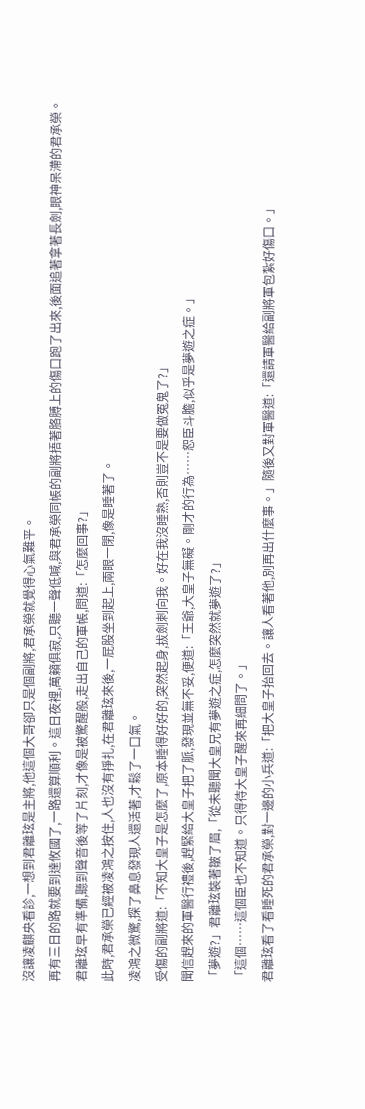沒讓凌麒央看診,一想到君離玹是主將,他這個大哥卻只是個副將,君承榮就覺得心氣難平。
再有三日的路就要到達攸國了,一路還算順利。這日夜裡,萬籟俱寂,只聽一聲低喊,與君承榮同帳的副將捂著胳膊上的傷口跑了出來,後面追著拿著長劍,眼神呆滯的君承榮。
君離玹早有準備,聽到聲音後等了片刻,才像是被驚醒般,走出自己的軍帳,問道:「怎麼回事?」
此時,君承榮已經被凌鴻之按住,人也沒有掙扎,在君離玹來後,一屁股坐到起上,兩眼一閉,像是睡著了。
凌鴻之微驚,探了鼻息發現人還活著,才鬆了一口氣。
受傷的副將道:「不知大皇子是怎麼了,原本睡得好好的,突然起身,拔劍刺向我。好在我沒睡熟,否則豈不是要做冤鬼了?」
聞信趕來的軍醫行禮後,趕緊給大皇子把了脈,發現並無不妥,便道:「王爺,大皇子無礙。剛才的行為……恕臣斗膽,似乎是夢遊之症。」
「夢遊?」君離玹裝著皺了眉,「從未聽聞大皇兄有夢遊之症,怎麼突然就夢遊了?」
「這個……這個臣也不知道。只得待大皇子醒來再細問了。」
君離玹看了看睡死的君承榮,對一邊的小兵道:「把大皇子抬回去。讓人看著他,別再出什麼事。」隨後又對軍醫道:「還請軍醫給副將軍包紮好傷口。」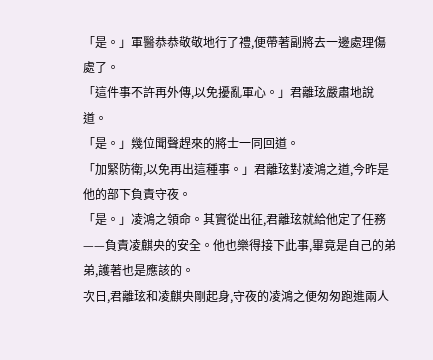「是。」軍醫恭恭敬敬地行了禮,便帶著副將去一邊處理傷處了。
「這件事不許再外傳,以免擾亂軍心。」君離玹嚴肅地說道。
「是。」幾位聞聲趕來的將士一同回道。
「加緊防衛,以免再出這種事。」君離玹對凌鴻之道,今昨是他的部下負責守夜。
「是。」凌鴻之領命。其實從出征,君離玹就給他定了任務——負責凌麒央的安全。他也樂得接下此事,畢竟是自己的弟弟,護著也是應該的。
次日,君離玹和凌麒央剛起身,守夜的凌鴻之便匆匆跑進兩人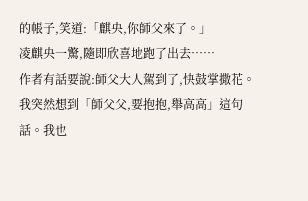的帳子,笑道:「麒央,你師父來了。」
凌麒央一驚,隨即欣喜地跑了出去……
作者有話要說:師父大人駕到了,快鼓掌撒花。
我突然想到「師父父,要抱抱,舉高高」這句話。我也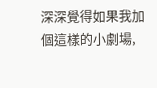深深覺得如果我加個這樣的小劇場,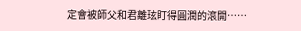定會被師父和君離玹盯得圓潤的滾開……